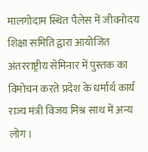मालगोदाम स्थित पैलेस में जीवनोदय शिक्षा समिति द्वारा आयोजित अंतरराष्ट्रीय सेमिनार में पुस्तक का विमोचन करते प्रदेश के धर्मार्थ कार्य राज्य मंत्री विजय मिश्र साथ में अन्य लोग।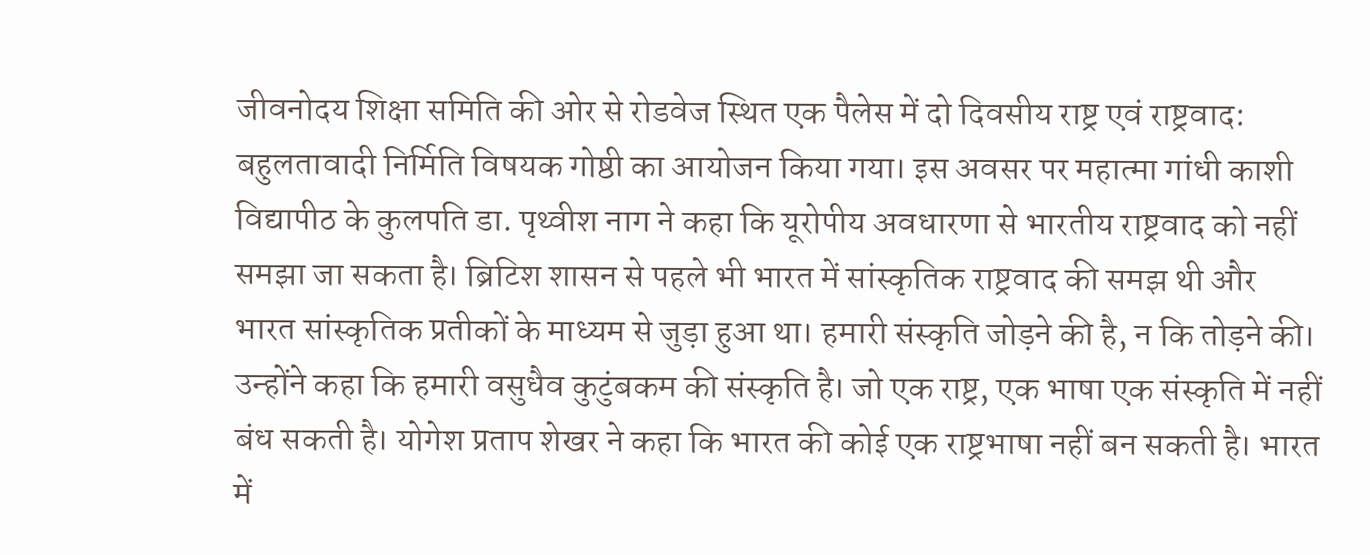जीवनोदय शिक्षा समिति की ओर से रोडवेज स्थित एक पैलेस में दो दिवसीय राष्ट्र एवं राष्ट्रवाद: बहुलतावादी निर्मिति विषयक गोष्ठी का आयोजन किया गया। इस अवसर पर महात्मा गांधी काशी विद्यापीठ के कुलपति डा. पृथ्वीश नाग ने कहा कि यूरोपीय अवधारणा से भारतीय राष्ट्रवाद को नहीं समझा जा सकता है। ब्रिटिश शासन से पहले भी भारत में सांस्कृतिक राष्ट्रवाद की समझ थी और भारत सांस्कृतिक प्रतीकों के माध्यम से जुड़ा हुआ था। हमारी संस्कृति जोड़ने की है, न कि तोड़ने की।
उन्होंने कहा कि हमारी वसुधैव कुटुंबकम की संस्कृति है। जो एक राष्ट्र, एक भाषा एक संस्कृति में नहीं बंध सकती है। योगेश प्रताप शेखर ने कहा कि भारत की कोई एक राष्ट्रभाषा नहीं बन सकती है। भारत में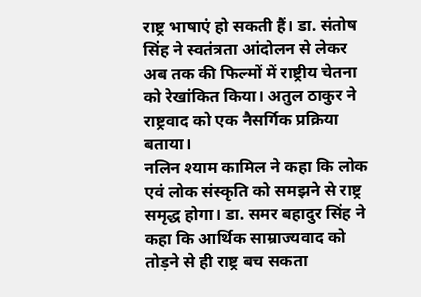राष्ट्र भाषाएं हो सकती हैं। डा. संतोष सिंह ने स्वतंत्रता आंदोलन से लेकर अब तक की फिल्मों में राष्ट्रीय चेतना को रेखांकित किया। अतुल ठाकुर ने राष्ट्रवाद को एक नैसर्गिक प्रक्रिया बताया।
नलिन श्याम कामिल ने कहा कि लोक एवं लोक संस्कृति को समझने से राष्ट्र समृद्ध होगा। डा. समर बहादुर सिंह ने कहा कि आर्थिक साम्राज्यवाद को तोड़ने से ही राष्ट्र बच सकता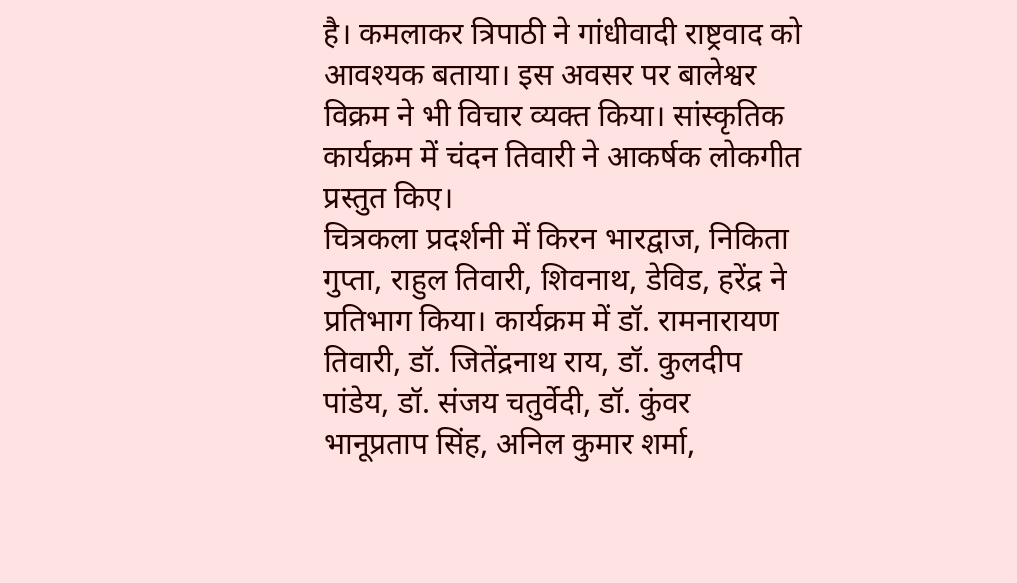है। कमलाकर त्रिपाठी ने गांधीवादी राष्ट्रवाद को आवश्यक बताया। इस अवसर पर बालेश्वर विक्रम ने भी विचार व्यक्त किया। सांस्कृतिक कार्यक्रम में चंदन तिवारी ने आकर्षक लोकगीत प्रस्तुत किए।
चित्रकला प्रदर्शनी में किरन भारद्वाज, निकिता गुप्ता, राहुल तिवारी, शिवनाथ, डेविड, हरेंद्र ने प्रतिभाग किया। कार्यक्रम में डॉ. रामनारायण तिवारी, डॉ. जितेंद्रनाथ राय, डॉ. कुलदीप पांडेय, डॉ. संजय चतुर्वेदी, डॉ. कुंवर भानूप्रताप सिंह, अनिल कुमार शर्मा,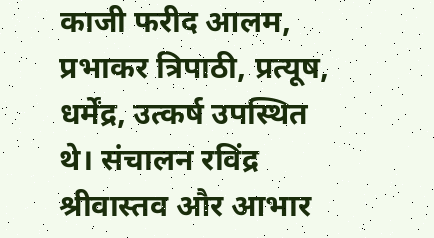काजी फरीद आलम, प्रभाकर त्रिपाठी, प्रत्यूष, धर्मेंद्र, उत्कर्ष उपस्थित थे। संचालन रविंद्र श्रीवास्तव और आभार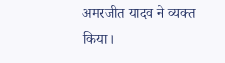अमरजीत यादव ने व्यक्त किया।